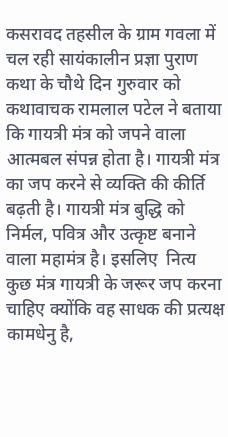कसरावद तहसील के ग्राम गवला में चल रही सायंकालीन प्रज्ञा पुराण कथा के चौथे दिन गुरुवार को कथावाचक रामलाल पटेल ने बताया कि गायत्री मंत्र को जपने वाला आत्मबल संपन्न होता है। गायत्री मंत्र  का जप करने से व्यक्ति की कीर्ति बढ़ती है। गायत्री मंत्र बुद्धि को निर्मल, पवित्र और उत्कृष्ट बनाने वाला महामंत्र है। इसलिए  नित्य कुछ मंत्र गायत्री के जरूर जप करना  चाहिए क्योंकि वह साधक की प्रत्यक्ष कामधेनु है,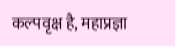कल्पवृक्ष है, महाप्रज्ञा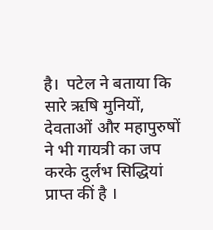है।  पटेल ने बताया कि सारे ऋषि मुनियों, देवताओं और महापुरुषों ने भी गायत्री का जप करके दुर्लभ सिद्धियां प्राप्त कीं है ।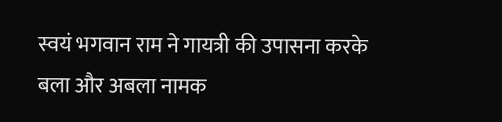स्वयं भगवान राम ने गायत्री की उपासना करके बला और अबला नामक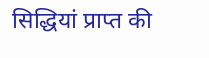सिद्धियां प्राप्त की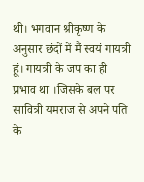थी। भगवान श्रीकृष्ण के अनुसार छंदों में मैं स्वयं गायत्री हूं। गायत्री के जप का ही प्रभाव था ।जिसके बल पर सावित्री यमराज से अपने पति के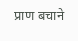प्राण बचाने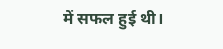में सफल हुई थी।